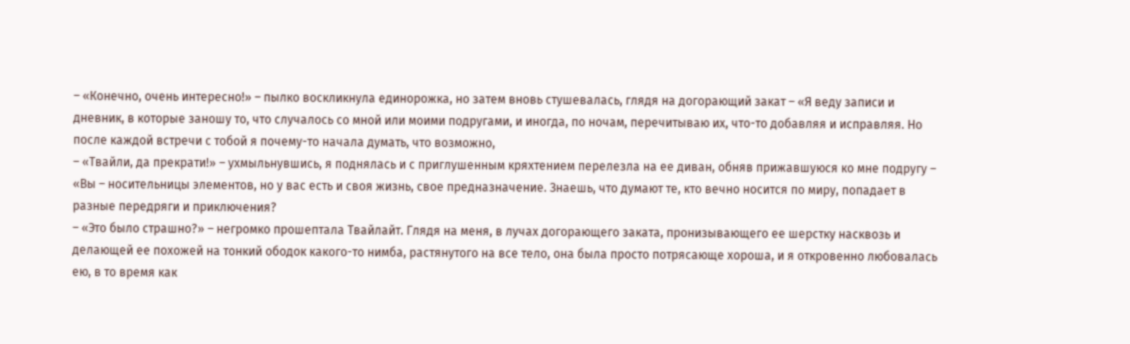– «Конечно, очень интересно!» – пылко воскликнула единорожка, но затем вновь стушевалась, глядя на догорающий закат – «Я веду записи и дневник, в которые заношу то, что случалось со мной или моими подругами, и иногда, по ночам, перечитываю их, что-то добавляя и исправляя. Но после каждой встречи с тобой я почему-то начала думать, что возможно,
– «Твайли, да прекрати!» – ухмыльнувшись, я поднялась и с приглушенным кряхтением перелезла на ее диван, обняв прижавшуюся ко мне подругу – «Вы – носительницы элементов, но у вас есть и своя жизнь, свое предназначение. Знаешь, что думают те, кто вечно носится по миру, попадает в разные передряги и приключения?
– «Это было страшно?» – негромко прошептала Твайлайт. Глядя на меня, в лучах догорающего заката, пронизывающего ее шерстку насквозь и делающей ее похожей на тонкий ободок какого-то нимба, растянутого на все тело, она была просто потрясающе хороша, и я откровенно любовалась ею, в то время как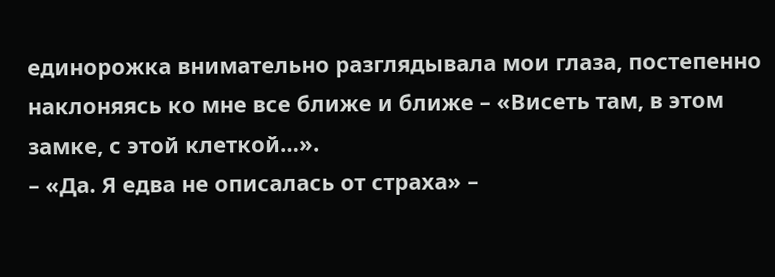единорожка внимательно разглядывала мои глаза, постепенно наклоняясь ко мне все ближе и ближе – «Висеть там, в этом замке, с этой клеткой…».
– «Да. Я едва не описалась от страха» –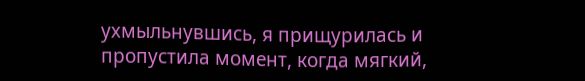ухмыльнувшись, я прищурилась и пропустила момент, когда мягкий,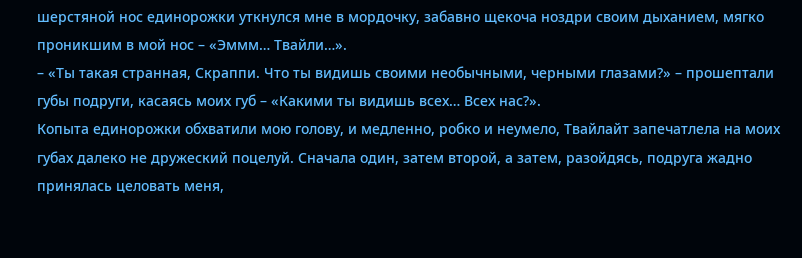шерстяной нос единорожки уткнулся мне в мордочку, забавно щекоча ноздри своим дыханием, мягко проникшим в мой нос – «Эммм… Твайли…».
– «Ты такая странная, Скраппи. Что ты видишь своими необычными, черными глазами?» – прошептали губы подруги, касаясь моих губ – «Какими ты видишь всех… Всех нас?».
Копыта единорожки обхватили мою голову, и медленно, робко и неумело, Твайлайт запечатлела на моих губах далеко не дружеский поцелуй. Сначала один, затем второй, а затем, разойдясь, подруга жадно принялась целовать меня,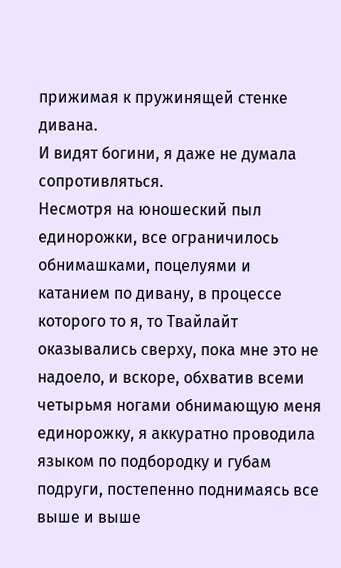прижимая к пружинящей стенке дивана.
И видят богини, я даже не думала сопротивляться.
Несмотря на юношеский пыл единорожки, все ограничилось обнимашками, поцелуями и катанием по дивану, в процессе которого то я, то Твайлайт оказывались сверху, пока мне это не надоело, и вскоре, обхватив всеми четырьмя ногами обнимающую меня единорожку, я аккуратно проводила языком по подбородку и губам подруги, постепенно поднимаясь все выше и выше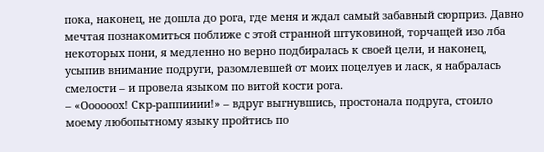пока, наконец, не дошла до рога, где меня и ждал самый забавный сюрприз. Давно мечтая познакомиться поближе с этой странной штуковиной, торчащей изо лба некоторых пони, я медленно но верно подбиралась к своей цели, и наконец, усыпив внимание подруги, разомлевшей от моих поцелуев и ласк, я набралась смелости – и провела языком по витой кости рога.
– «Оооооох! Скр-раппииии!» – вдруг выгнувшись, простонала подруга, стоило моему любопытному языку пройтись по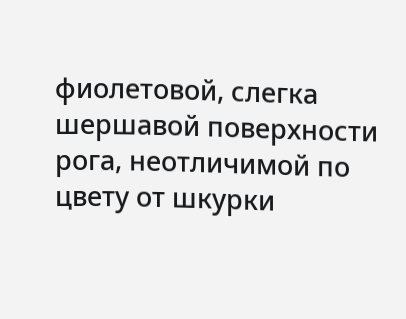фиолетовой, слегка шершавой поверхности рога, неотличимой по цвету от шкурки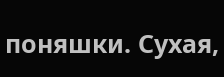поняшки. Сухая,